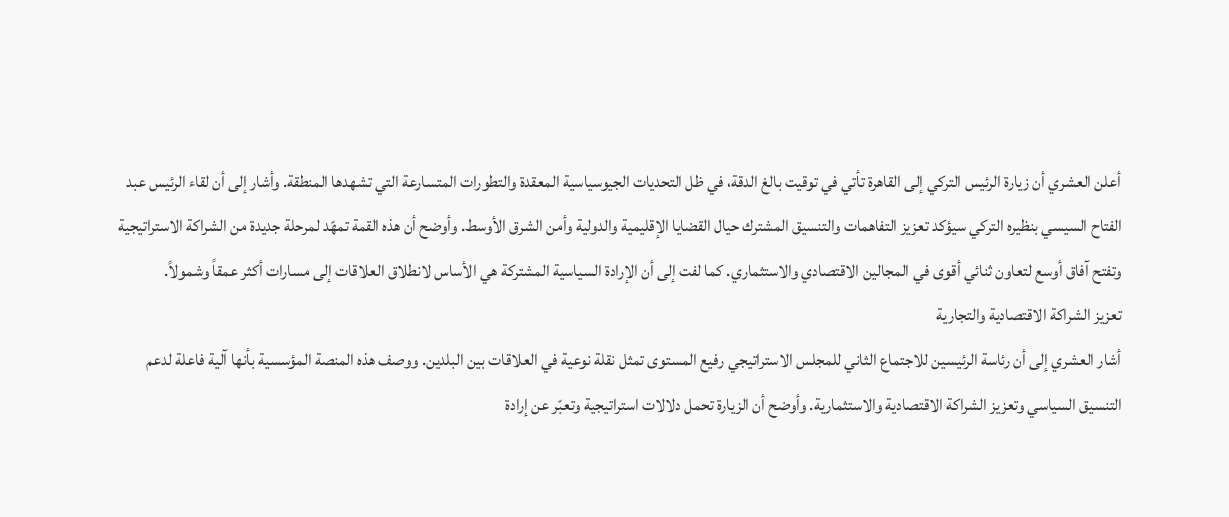أعلن العشري أن زيارة الرئيس التركي إلى القاهرة تأتي في توقيت بالغ الدقة، في ظل التحديات الجيوسياسية المعقدة والتطورات المتسارعة التي تشهدها المنطقة. وأشار إلى أن لقاء الرئيس عبد الفتاح السيسي بنظيره التركي سيؤكد تعزيز التفاهمات والتنسيق المشترك حيال القضايا الإقليمية والدولية وأمن الشرق الأوسط. وأوضح أن هذه القمة تمهّد لمرحلة جديدة من الشراكة الاستراتيجية وتفتح آفاق أوسع لتعاون ثنائي أقوى في المجالين الاقتصادي والاستثماري. كما لفت إلى أن الإرادة السياسية المشتركة هي الأساس لانطلاق العلاقات إلى مسارات أكثر عمقاً وشمولاً.
تعزيز الشراكة الاقتصادية والتجارية
أشار العشري إلى أن رئاسة الرئيسين للاجتماع الثاني للمجلس الاستراتيجي رفيع المستوى تمثل نقلة نوعية في العلاقات بين البلدين. ووصف هذه المنصة المؤسسية بأنها آلية فاعلة لدعم التنسيق السياسي وتعزيز الشراكة الاقتصادية والاستثمارية. وأوضح أن الزيارة تحمل دلالات استراتيجية وتعبّر عن إرادة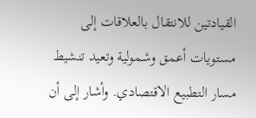القيادتين للانتقال بالعلاقات إلى مستويات أعمق وشمولية وتعيد تنشيط مسار التطبيع الاقتصادي. وأشار إلى أن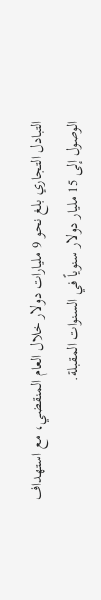التبادل التجاري بلغ نحو 9 مليارات دولار خلال العام المنقضي، مع استهداف الوصول إلى 15 مليار دولار سنوياً في السنوات المقبلة.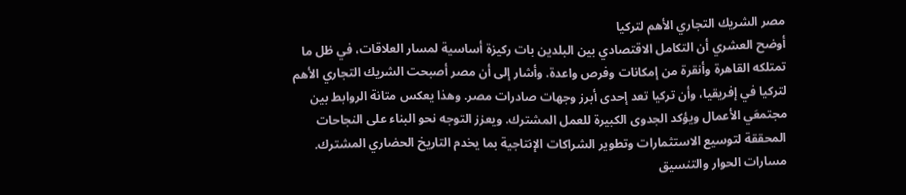مصر الشريك التجاري الأهم لتركيا
أوضح العشري أن التكامل الاقتصادي بين البلدين بات ركيزة أساسية لمسار العلاقات، في ظل ما تمتلكه القاهرة وأنقرة من إمكانات وفرص واعدة. وأشار إلى أن مصر أصبحت الشريك التجاري الأهم لتركيا في إفريقيا، وأن تركيا تعد إحدى أبرز وجهات صادرات مصر. وهذا يعكس متانة الروابط بين مجتمعَي الأعمال ويؤكد الجدوى الكبيرة للعمل المشترك. ويعزز التوجه نحو البناء على النجاحات المحققة لتوسيع الاستثمارات وتطوير الشراكات الإنتاجية بما يخدم التاريخ الحضاري المشترك.
مسارات الحوار والتنسيق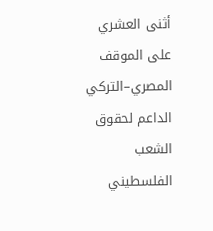أثنى العشري على الموقف المصري–التركي الداعم لحقوق الشعب الفلسطيني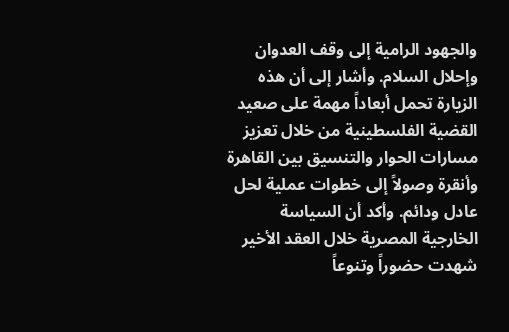والجهود الرامية إلى وقف العدوان وإحلال السلام. وأشار إلى أن هذه الزيارة تحمل أبعاداً مهمة على صعيد القضية الفلسطينية من خلال تعزيز مسارات الحوار والتنسيق بين القاهرة وأنقرة وصولاً إلى خطوات عملية لحل عادل ودائم. وأكد أن السياسة الخارجية المصرية خلال العقد الأخير شهدت حضوراً وتنوعاً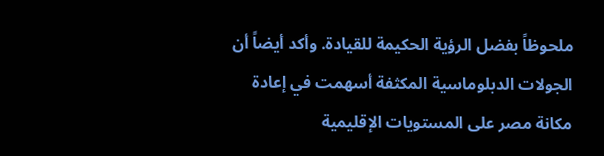ملحوظاً بفضل الرؤية الحكيمة للقيادة. وأكد أيضاً أن الجولات الدبلوماسية المكثفة أسهمت في إعادة مكانة مصر على المستويات الإقليمية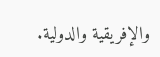والإفريقية والدولية.